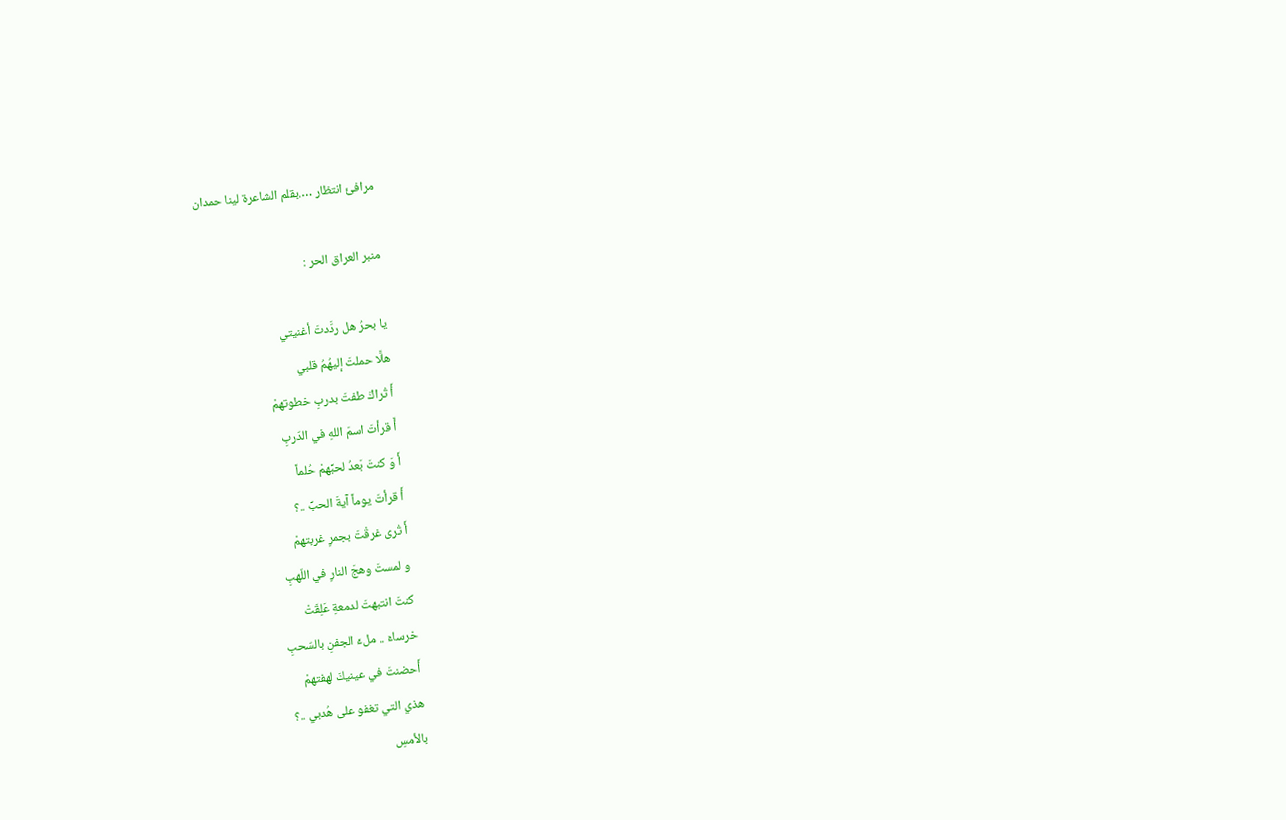مرافئ انتظار ….بقلم الشاعرة لينا حمدان

منبر العراق الحر :

يا بحرُ هل ردَّدتَ أغنيتي
هلَّا حملتَ إليهُمُ قلبي
أَ تُراكَ طفتَ بدربِ خطوتهمْ
أَ قرأتَ اسمَ اللهِ في الدّربِ
أَ وَ كنتَ بَعدُ لحبِّهمْ حُلماً
أَ قرأتَ يوماً آيةَ الحبِّ ..؟
أَ تُرى غرقْتَ بجمرِ غربتهمْ
و لمستَ وهجَ النارِ في اللّهبِ
كنتَ انتبهتَ لدمعةِ عَلِقَتْ
خرساءَ .. ملءَ الجفنِ بالسّحبِ
أَحضنتَ في عينيكَ لهفتهمْ
هذي التي تغفو على هُدبي ..؟
بالأمسِ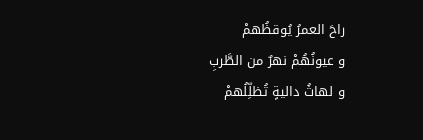راحَ العمرُ يُوقظُهمْ
و عيونُهُمْ نهرٌ من الطَّربِ
و لهاثُ داليةٍ تُظلِّلُهمْ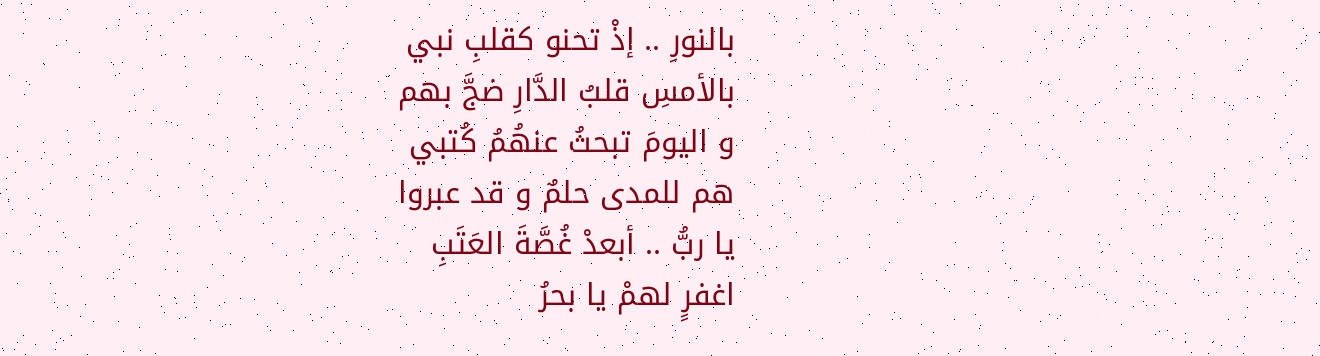بالنورِ .. إذْ تحنو كقلبِ نبي
بالأمسِ قلبُ الدَّارِ ضجَّ بهم
و اليومَ تبحثُ عنهُمُ كُتبي
هم للمدى حلمٌ و قد عبروا
يا ربُّ .. أبعدْ غُصَّةَ العَتَبِ
اغفرٍ لهمْ يا بحرُ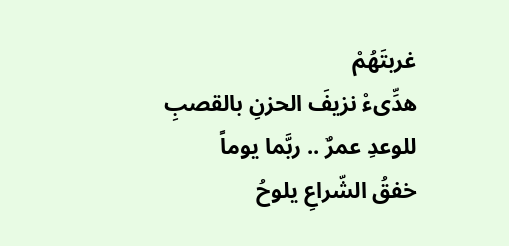غربتَهُمْ
هدِّىءْ نزيفَ الحزنِ بالقصبِ
للوعدِ عمرٌ .. ربَّما يوماً
خفقُ الشّراعِ يلوحُ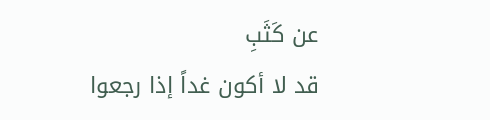عن كَثَبِ
قد لا أكون غداً إذا رجعوا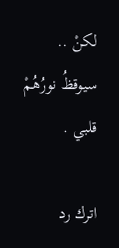لكنْ .. سيوقظُ نورُهُمْ قلبي .

اترك رد